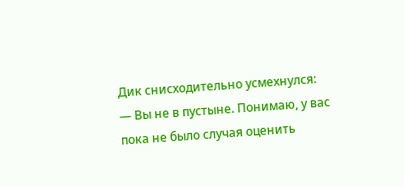Дик снисходительно усмехнулся:
— Вы не в пустыне. Понимаю, у вас пока не было случая оценить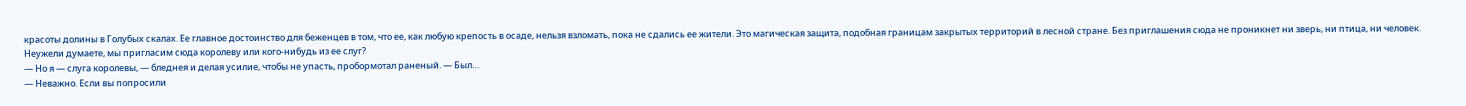красоты долины в Голубых скалах. Ее главное достоинство для беженцев в том, что ее, как любую крепость в осаде, нельзя взломать, пока не сдались ее жители. Это магическая защита, подобная границам закрытых территорий в лесной стране. Без приглашения сюда не проникнет ни зверь, ни птица, ни человек. Неужели думаете, мы пригласим сюда королеву или кого-нибудь из ее слуг?
— Но я — слуга королевы, — бледнея и делая усилие, чтобы не упасть, пробормотал раненый. — Был…
— Неважно. Если вы попросили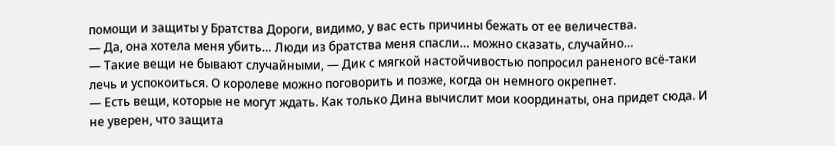помощи и защиты у Братства Дороги, видимо, у вас есть причины бежать от ее величества.
— Да, она хотела меня убить… Люди из братства меня спасли… можно сказать, случайно…
— Такие вещи не бывают случайными, — Дик с мягкой настойчивостью попросил раненого всё-таки лечь и успокоиться. О королеве можно поговорить и позже, когда он немного окрепнет.
— Есть вещи, которые не могут ждать. Как только Дина вычислит мои координаты, она придет сюда. И не уверен, что защита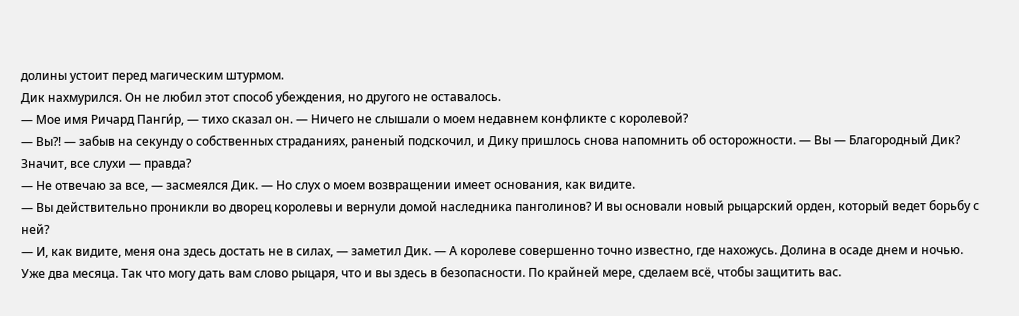долины устоит перед магическим штурмом.
Дик нахмурился. Он не любил этот способ убеждения, но другого не оставалось.
— Мое имя Ричард Панги́р, — тихо сказал он. — Ничего не слышали о моем недавнем конфликте с королевой?
— Вы?! — забыв на секунду о собственных страданиях, раненый подскочил, и Дику пришлось снова напомнить об осторожности. — Вы — Благородный Дик? Значит, все слухи — правда?
— Не отвечаю за все, — засмеялся Дик. — Но слух о моем возвращении имеет основания, как видите.
— Вы действительно проникли во дворец королевы и вернули домой наследника панголинов? И вы основали новый рыцарский орден, который ведет борьбу с ней?
— И, как видите, меня она здесь достать не в силах, — заметил Дик. — А королеве совершенно точно известно, где нахожусь. Долина в осаде днем и ночью. Уже два месяца. Так что могу дать вам слово рыцаря, что и вы здесь в безопасности. По крайней мере, сделаем всё, чтобы защитить вас.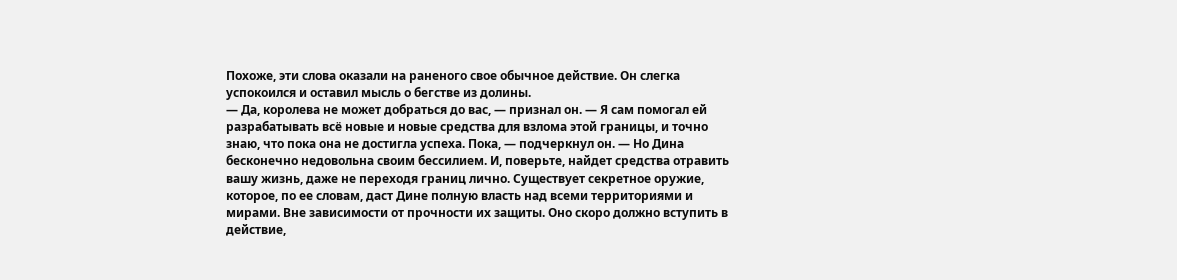Похоже, эти слова оказали на раненого свое обычное действие. Он слегка успокоился и оставил мысль о бегстве из долины.
— Да, королева не может добраться до вас, — признал он. — Я сам помогал ей разрабатывать всё новые и новые средства для взлома этой границы, и точно знаю, что пока она не достигла успеха. Пока, — подчеркнул он. — Но Дина бесконечно недовольна своим бессилием. И, поверьте, найдет средства отравить вашу жизнь, даже не переходя границ лично. Существует секретное оружие, которое, по ее словам, даст Дине полную власть над всеми территориями и мирами. Вне зависимости от прочности их защиты. Оно скоро должно вступить в действие,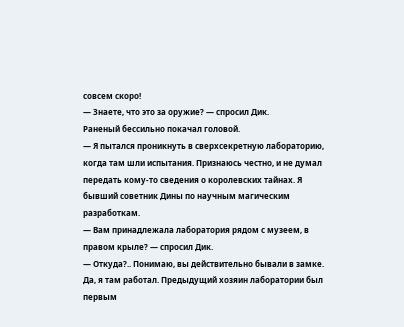совсем скоро!
— Знаете, что это за оружие? — спросил Дик.
Раненый бессильно покачал головой.
— Я пытался проникнуть в сверхсекретную лабораторию, когда там шли испытания. Признаюсь честно, и не думал передать кому-то сведения о королевских тайнах. Я бывший советник Дины по научным магическим разработкам.
— Вам принадлежала лаборатория рядом с музеем, в правом крыле? — спросил Дик.
— Откуда?.. Понимаю, вы действительно бывали в замке. Да, я там работал. Предыдущий хозяин лаборатории был первым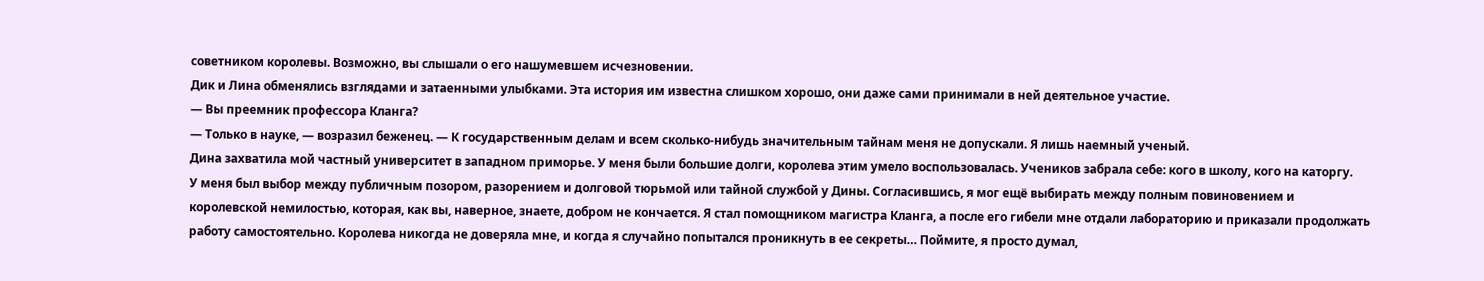советником королевы. Возможно, вы слышали о его нашумевшем исчезновении.
Дик и Лина обменялись взглядами и затаенными улыбками. Эта история им известна слишком хорошо, они даже сами принимали в ней деятельное участие.
— Вы преемник профессора Кланга?
— Только в науке, — возразил беженец. — К государственным делам и всем сколько-нибудь значительным тайнам меня не допускали. Я лишь наемный ученый.
Дина захватила мой частный университет в западном приморье. У меня были большие долги, королева этим умело воспользовалась. Учеников забрала себе: кого в школу, кого на каторгу.
У меня был выбор между публичным позором, разорением и долговой тюрьмой или тайной службой у Дины. Согласившись, я мог ещё выбирать между полным повиновением и королевской немилостью, которая, как вы, наверное, знаете, добром не кончается. Я стал помощником магистра Кланга, а после его гибели мне отдали лабораторию и приказали продолжать работу самостоятельно. Королева никогда не доверяла мне, и когда я случайно попытался проникнуть в ее секреты… Поймите, я просто думал,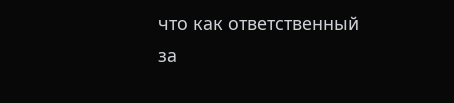что как ответственный за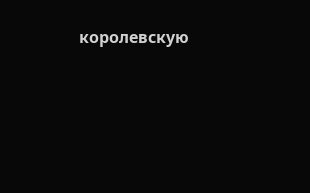королевскую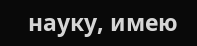науку, имею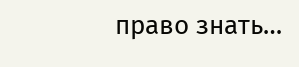право знать…